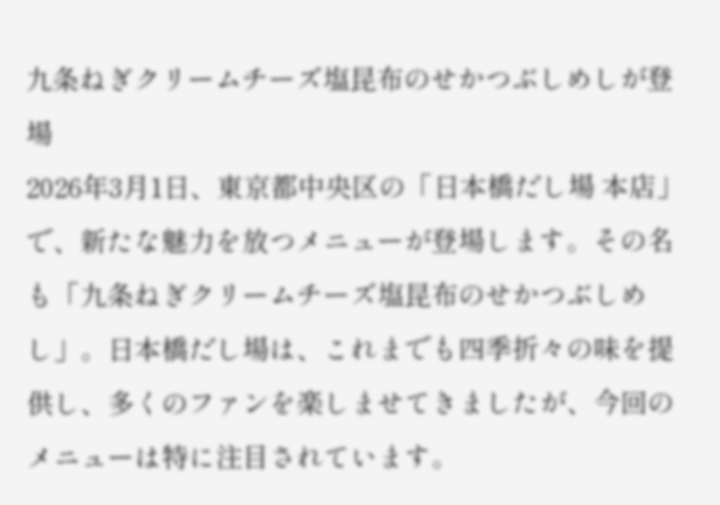九条ねぎクリームチーズ塩昆布のせかつぶしめしが登場
2026年3月1日、東京都中央区の「日本橋だし場 本店」で、新たな魅力を放つメニューが登場します。その名も「九条ねぎクリームチーズ塩昆布のせかつぶしめし」。日本橋だし場は、これまでも四季折々の味を提供し、多くのファンを楽しませてきましたが、今回のメニューは特に注目されています。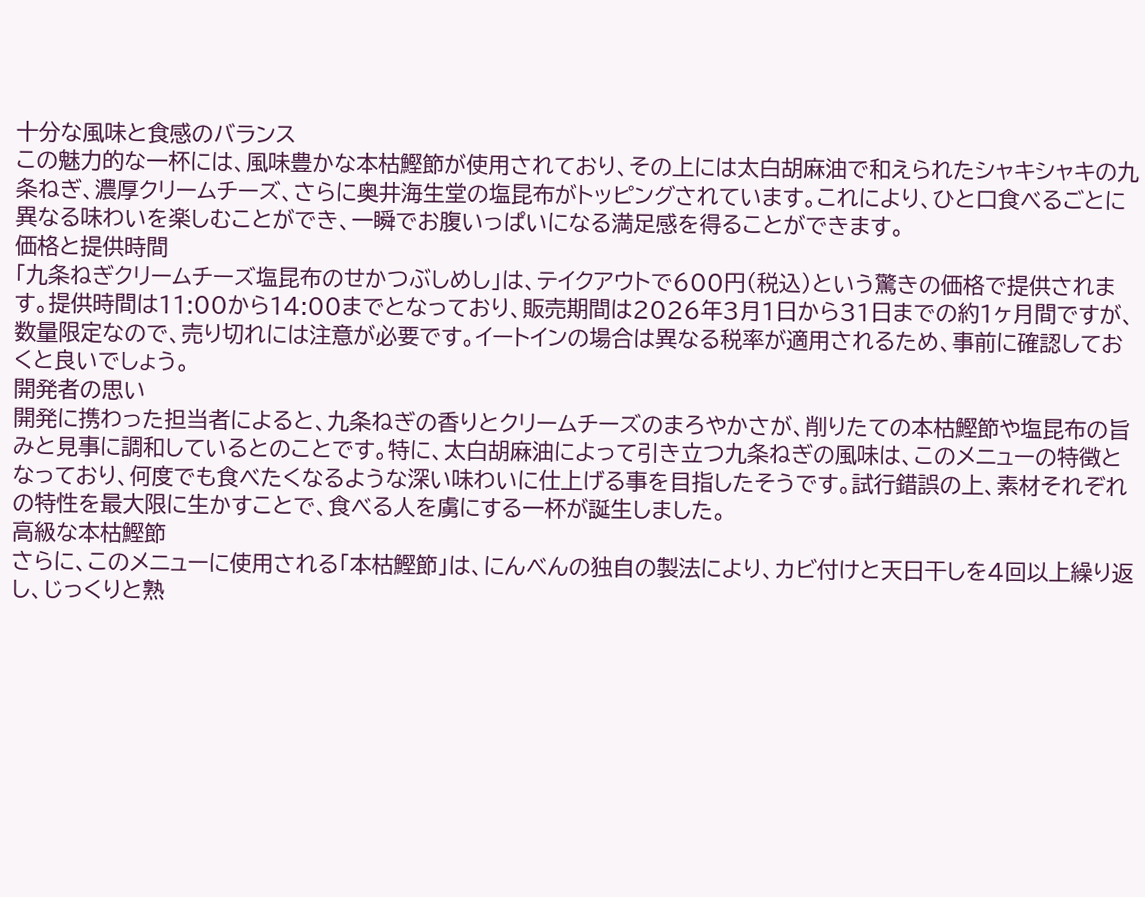十分な風味と食感のバランス
この魅力的な一杯には、風味豊かな本枯鰹節が使用されており、その上には太白胡麻油で和えられたシャキシャキの九条ねぎ、濃厚クリームチーズ、さらに奥井海生堂の塩昆布がトッピングされています。これにより、ひと口食べるごとに異なる味わいを楽しむことができ、一瞬でお腹いっぱいになる満足感を得ることができます。
価格と提供時間
「九条ねぎクリームチーズ塩昆布のせかつぶしめし」は、テイクアウトで600円(税込)という驚きの価格で提供されます。提供時間は11:00から14:00までとなっており、販売期間は2026年3月1日から31日までの約1ヶ月間ですが、数量限定なので、売り切れには注意が必要です。イートインの場合は異なる税率が適用されるため、事前に確認しておくと良いでしょう。
開発者の思い
開発に携わった担当者によると、九条ねぎの香りとクリームチーズのまろやかさが、削りたての本枯鰹節や塩昆布の旨みと見事に調和しているとのことです。特に、太白胡麻油によって引き立つ九条ねぎの風味は、このメニューの特徴となっており、何度でも食べたくなるような深い味わいに仕上げる事を目指したそうです。試行錯誤の上、素材それぞれの特性を最大限に生かすことで、食べる人を虜にする一杯が誕生しました。
高級な本枯鰹節
さらに、このメニューに使用される「本枯鰹節」は、にんべんの独自の製法により、カビ付けと天日干しを4回以上繰り返し、じっくりと熟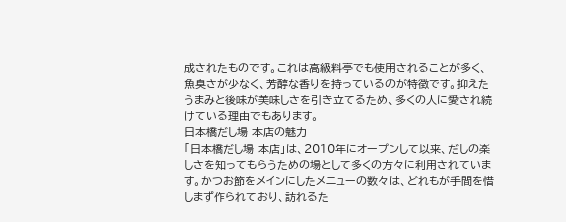成されたものです。これは高級料亭でも使用されることが多く、魚臭さが少なく、芳醇な香りを持っているのが特徴です。抑えたうまみと後味が美味しさを引き立てるため、多くの人に愛され続けている理由でもあります。
日本橋だし場 本店の魅力
「日本橋だし場 本店」は、2010年にオープンして以来、だしの楽しさを知ってもらうための場として多くの方々に利用されています。かつお節をメインにしたメニューの数々は、どれもが手間を惜しまず作られており、訪れるた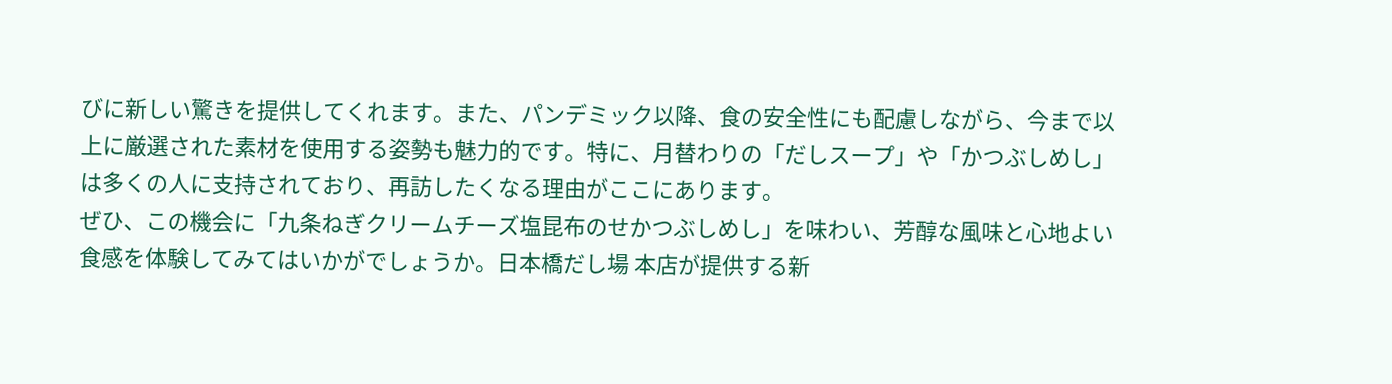びに新しい驚きを提供してくれます。また、パンデミック以降、食の安全性にも配慮しながら、今まで以上に厳選された素材を使用する姿勢も魅力的です。特に、月替わりの「だしスープ」や「かつぶしめし」は多くの人に支持されており、再訪したくなる理由がここにあります。
ぜひ、この機会に「九条ねぎクリームチーズ塩昆布のせかつぶしめし」を味わい、芳醇な風味と心地よい食感を体験してみてはいかがでしょうか。日本橋だし場 本店が提供する新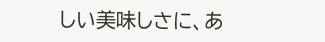しい美味しさに、あ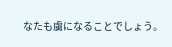なたも虜になることでしょう。